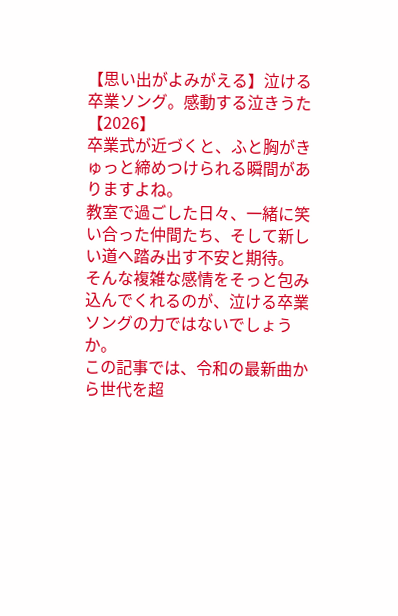【思い出がよみがえる】泣ける卒業ソング。感動する泣きうた【2026】
卒業式が近づくと、ふと胸がきゅっと締めつけられる瞬間がありますよね。
教室で過ごした日々、一緒に笑い合った仲間たち、そして新しい道へ踏み出す不安と期待。
そんな複雑な感情をそっと包み込んでくれるのが、泣ける卒業ソングの力ではないでしょうか。
この記事では、令和の最新曲から世代を超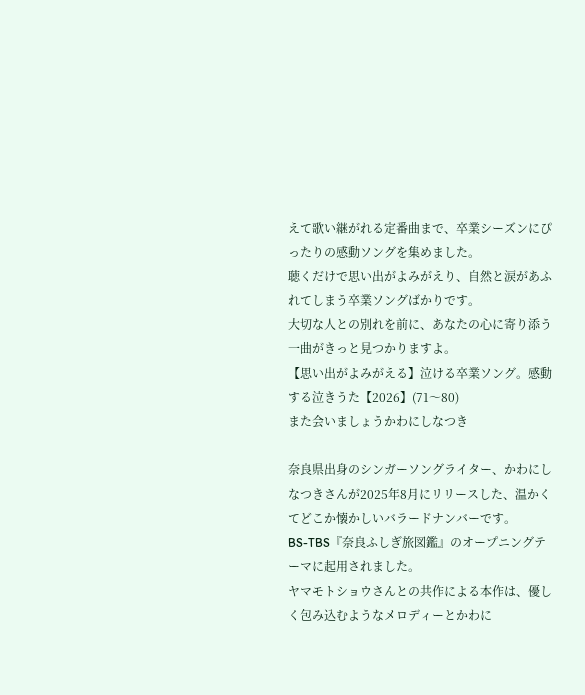えて歌い継がれる定番曲まで、卒業シーズンにぴったりの感動ソングを集めました。
聴くだけで思い出がよみがえり、自然と涙があふれてしまう卒業ソングばかりです。
大切な人との別れを前に、あなたの心に寄り添う一曲がきっと見つかりますよ。
【思い出がよみがえる】泣ける卒業ソング。感動する泣きうた【2026】(71〜80)
また会いましょうかわにしなつき

奈良県出身のシンガーソングライター、かわにしなつきさんが2025年8月にリリースした、温かくてどこか懐かしいバラードナンバーです。
BS-TBS『奈良ふしぎ旅図鑑』のオープニングテーマに起用されました。
ヤマモトショウさんとの共作による本作は、優しく包み込むようなメロディーとかわに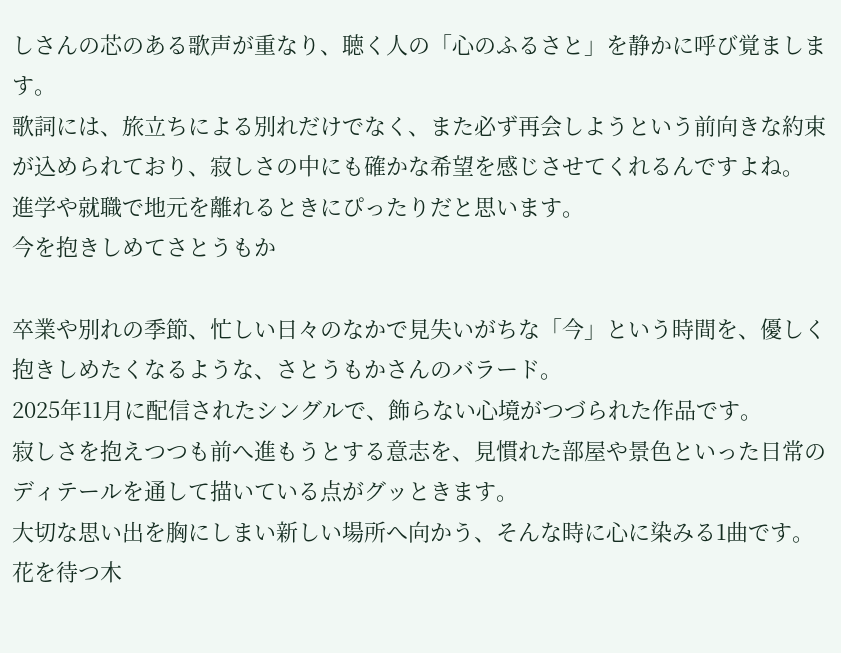しさんの芯のある歌声が重なり、聴く人の「心のふるさと」を静かに呼び覚まします。
歌詞には、旅立ちによる別れだけでなく、また必ず再会しようという前向きな約束が込められており、寂しさの中にも確かな希望を感じさせてくれるんですよね。
進学や就職で地元を離れるときにぴったりだと思います。
今を抱きしめてさとうもか

卒業や別れの季節、忙しい日々のなかで見失いがちな「今」という時間を、優しく抱きしめたくなるような、さとうもかさんのバラード。
2025年11月に配信されたシングルで、飾らない心境がつづられた作品です。
寂しさを抱えつつも前へ進もうとする意志を、見慣れた部屋や景色といった日常のディテールを通して描いている点がグッときます。
大切な思い出を胸にしまい新しい場所へ向かう、そんな時に心に染みる1曲です。
花を待つ木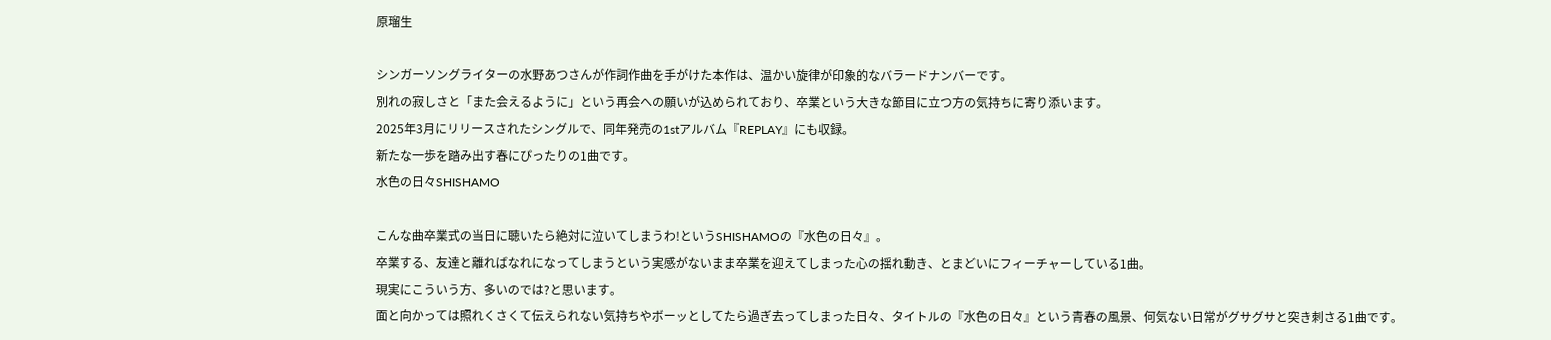原瑠生

シンガーソングライターの水野あつさんが作詞作曲を手がけた本作は、温かい旋律が印象的なバラードナンバーです。
別れの寂しさと「また会えるように」という再会への願いが込められており、卒業という大きな節目に立つ方の気持ちに寄り添います。
2025年3月にリリースされたシングルで、同年発売の1stアルバム『REPLAY』にも収録。
新たな一歩を踏み出す春にぴったりの1曲です。
水色の日々SHISHAMO

こんな曲卒業式の当日に聴いたら絶対に泣いてしまうわ!というSHISHAMOの『水色の日々』。
卒業する、友達と離ればなれになってしまうという実感がないまま卒業を迎えてしまった心の揺れ動き、とまどいにフィーチャーしている1曲。
現実にこういう方、多いのでは?と思います。
面と向かっては照れくさくて伝えられない気持ちやボーッとしてたら過ぎ去ってしまった日々、タイトルの『水色の日々』という青春の風景、何気ない日常がグサグサと突き刺さる1曲です。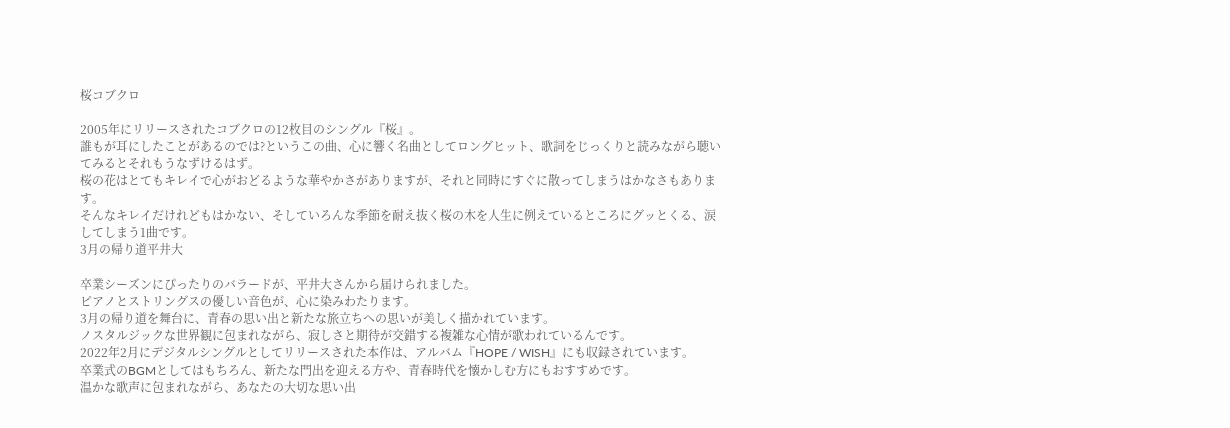桜コブクロ

2005年にリリースされたコブクロの12枚目のシングル『桜』。
誰もが耳にしたことがあるのでは?というこの曲、心に響く名曲としてロングヒット、歌詞をじっくりと読みながら聴いてみるとそれもうなずけるはず。
桜の花はとてもキレイで心がおどるような華やかさがありますが、それと同時にすぐに散ってしまうはかなさもあります。
そんなキレイだけれどもはかない、そしていろんな季節を耐え抜く桜の木を人生に例えているところにグッとくる、涙してしまう1曲です。
3月の帰り道平井大

卒業シーズンにぴったりのバラードが、平井大さんから届けられました。
ピアノとストリングスの優しい音色が、心に染みわたります。
3月の帰り道を舞台に、青春の思い出と新たな旅立ちへの思いが美しく描かれています。
ノスタルジックな世界観に包まれながら、寂しさと期待が交錯する複雑な心情が歌われているんです。
2022年2月にデジタルシングルとしてリリースされた本作は、アルバム『HOPE / WISH』にも収録されています。
卒業式のBGMとしてはもちろん、新たな門出を迎える方や、青春時代を懐かしむ方にもおすすめです。
温かな歌声に包まれながら、あなたの大切な思い出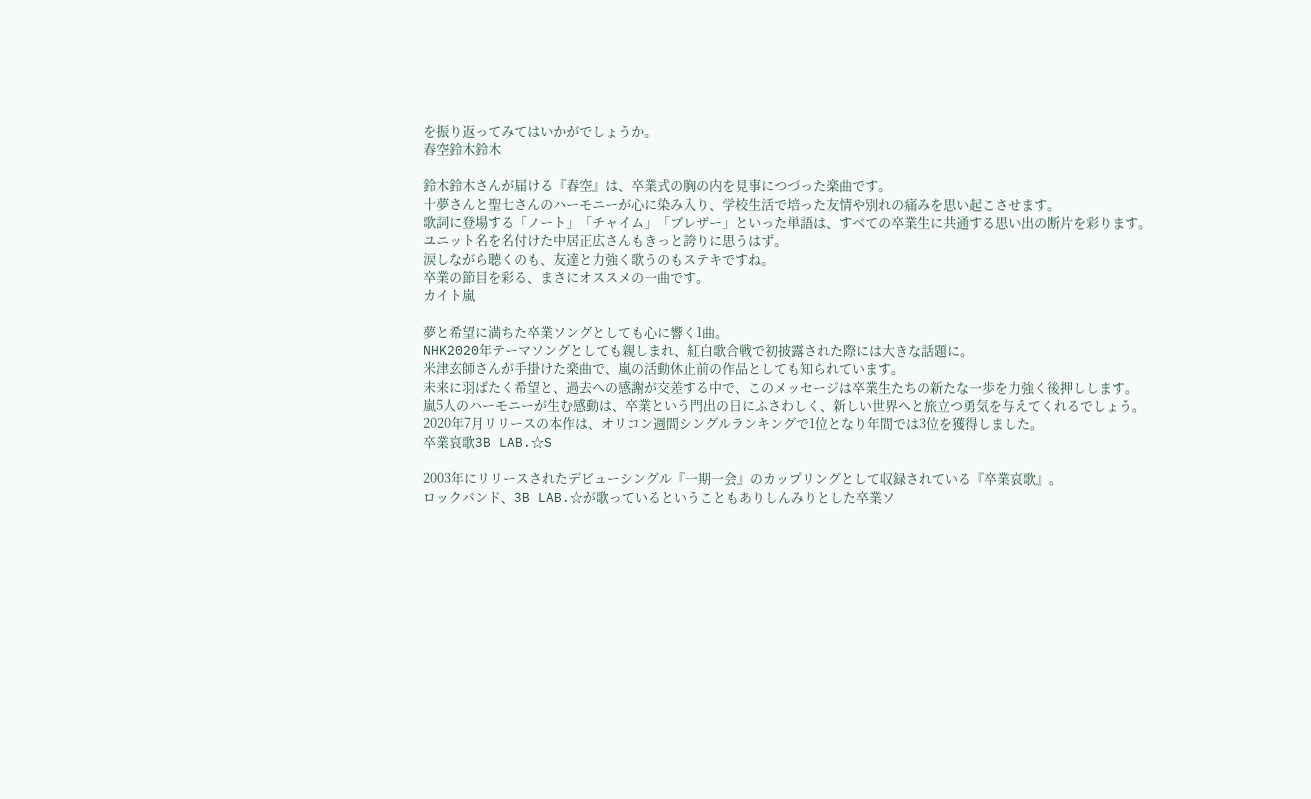を振り返ってみてはいかがでしょうか。
春空鈴木鈴木

鈴木鈴木さんが届ける『春空』は、卒業式の胸の内を見事につづった楽曲です。
十夢さんと聖七さんのハーモニーが心に染み入り、学校生活で培った友情や別れの痛みを思い起こさせます。
歌詞に登場する「ノート」「チャイム」「ブレザー」といった単語は、すべての卒業生に共通する思い出の断片を彩ります。
ユニット名を名付けた中居正広さんもきっと誇りに思うはず。
涙しながら聴くのも、友達と力強く歌うのもステキですね。
卒業の節目を彩る、まさにオススメの一曲です。
カイト嵐

夢と希望に満ちた卒業ソングとしても心に響く1曲。
NHK2020年テーマソングとしても親しまれ、紅白歌合戦で初披露された際には大きな話題に。
米津玄師さんが手掛けた楽曲で、嵐の活動休止前の作品としても知られています。
未来に羽ばたく希望と、過去への感謝が交差する中で、このメッセージは卒業生たちの新たな一歩を力強く後押しします。
嵐5人のハーモニーが生む感動は、卒業という門出の日にふさわしく、新しい世界へと旅立つ勇気を与えてくれるでしょう。
2020年7月リリースの本作は、オリコン週間シングルランキングで1位となり年間では3位を獲得しました。
卒業哀歌3B LAB.☆S

2003年にリリースされたデビューシングル『一期一会』のカップリングとして収録されている『卒業哀歌』。
ロックバンド、3B LAB.☆が歌っているということもありしんみりとした卒業ソ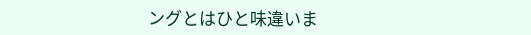ングとはひと味違いま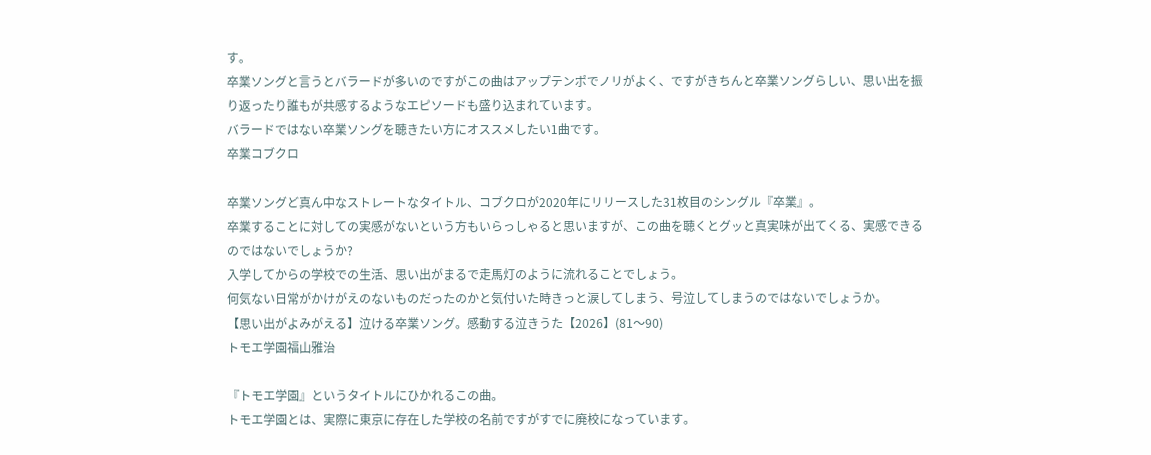す。
卒業ソングと言うとバラードが多いのですがこの曲はアップテンポでノリがよく、ですがきちんと卒業ソングらしい、思い出を振り返ったり誰もが共感するようなエピソードも盛り込まれています。
バラードではない卒業ソングを聴きたい方にオススメしたい1曲です。
卒業コブクロ

卒業ソングど真ん中なストレートなタイトル、コブクロが2020年にリリースした31枚目のシングル『卒業』。
卒業することに対しての実感がないという方もいらっしゃると思いますが、この曲を聴くとグッと真実味が出てくる、実感できるのではないでしょうか?
入学してからの学校での生活、思い出がまるで走馬灯のように流れることでしょう。
何気ない日常がかけがえのないものだったのかと気付いた時きっと涙してしまう、号泣してしまうのではないでしょうか。
【思い出がよみがえる】泣ける卒業ソング。感動する泣きうた【2026】(81〜90)
トモエ学園福山雅治

『トモエ学園』というタイトルにひかれるこの曲。
トモエ学園とは、実際に東京に存在した学校の名前ですがすでに廃校になっています。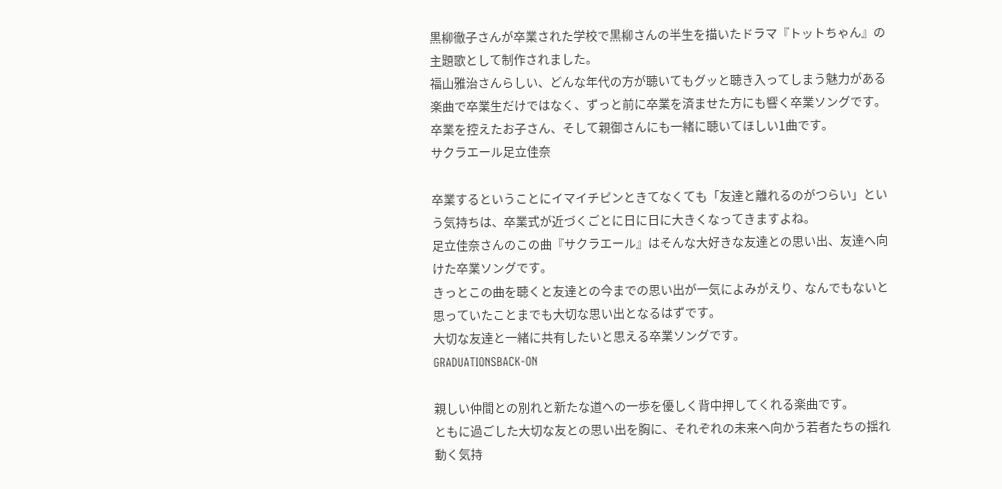黒柳徹子さんが卒業された学校で黒柳さんの半生を描いたドラマ『トットちゃん』の主題歌として制作されました。
福山雅治さんらしい、どんな年代の方が聴いてもグッと聴き入ってしまう魅力がある楽曲で卒業生だけではなく、ずっと前に卒業を済ませた方にも響く卒業ソングです。
卒業を控えたお子さん、そして親御さんにも一緒に聴いてほしい1曲です。
サクラエール足立佳奈

卒業するということにイマイチピンときてなくても「友達と離れるのがつらい」という気持ちは、卒業式が近づくごとに日に日に大きくなってきますよね。
足立佳奈さんのこの曲『サクラエール』はそんな大好きな友達との思い出、友達へ向けた卒業ソングです。
きっとこの曲を聴くと友達との今までの思い出が一気によみがえり、なんでもないと思っていたことまでも大切な思い出となるはずです。
大切な友達と一緒に共有したいと思える卒業ソングです。
GRADUATIONSBACK-ON

親しい仲間との別れと新たな道への一歩を優しく背中押してくれる楽曲です。
ともに過ごした大切な友との思い出を胸に、それぞれの未来へ向かう若者たちの揺れ動く気持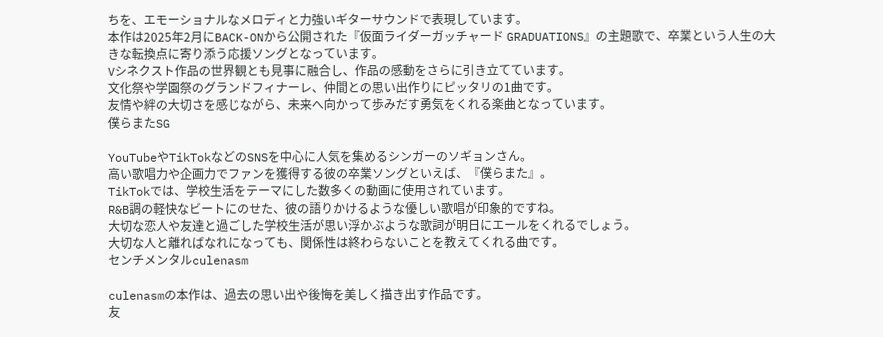ちを、エモーショナルなメロディと力強いギターサウンドで表現しています。
本作は2025年2月にBACK-ONから公開された『仮面ライダーガッチャード GRADUATIONS』の主題歌で、卒業という人生の大きな転換点に寄り添う応援ソングとなっています。
Vシネクスト作品の世界観とも見事に融合し、作品の感動をさらに引き立てています。
文化祭や学園祭のグランドフィナーレ、仲間との思い出作りにピッタリの1曲です。
友情や絆の大切さを感じながら、未来へ向かって歩みだす勇気をくれる楽曲となっています。
僕らまたSG

YouTubeやTikTokなどのSNSを中心に人気を集めるシンガーのソギョンさん。
高い歌唱力や企画力でファンを獲得する彼の卒業ソングといえば、『僕らまた』。
TikTokでは、学校生活をテーマにした数多くの動画に使用されています。
R&B調の軽快なビートにのせた、彼の語りかけるような優しい歌唱が印象的ですね。
大切な恋人や友達と過ごした学校生活が思い浮かぶような歌詞が明日にエールをくれるでしょう。
大切な人と離ればなれになっても、関係性は終わらないことを教えてくれる曲です。
センチメンタルculenasm

culenasmの本作は、過去の思い出や後悔を美しく描き出す作品です。
友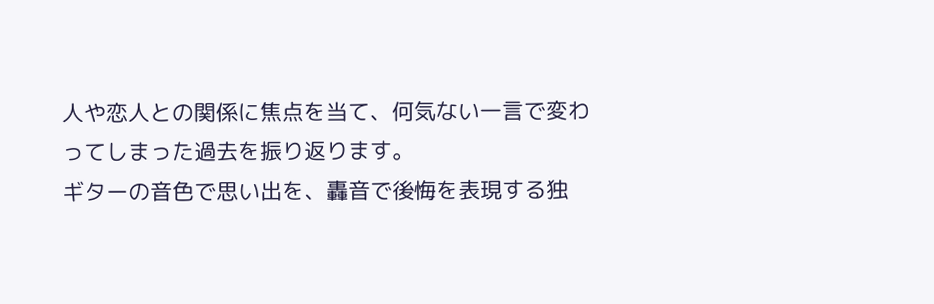人や恋人との関係に焦点を当て、何気ない一言で変わってしまった過去を振り返ります。
ギターの音色で思い出を、轟音で後悔を表現する独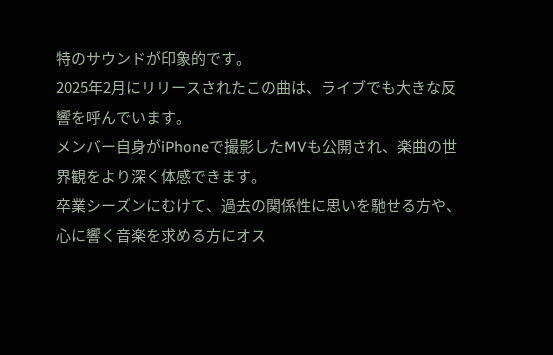特のサウンドが印象的です。
2025年2月にリリースされたこの曲は、ライブでも大きな反響を呼んでいます。
メンバー自身がiPhoneで撮影したMVも公開され、楽曲の世界観をより深く体感できます。
卒業シーズンにむけて、過去の関係性に思いを馳せる方や、心に響く音楽を求める方にオス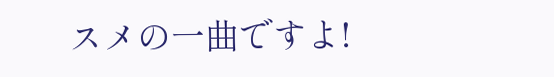スメの一曲ですよ!